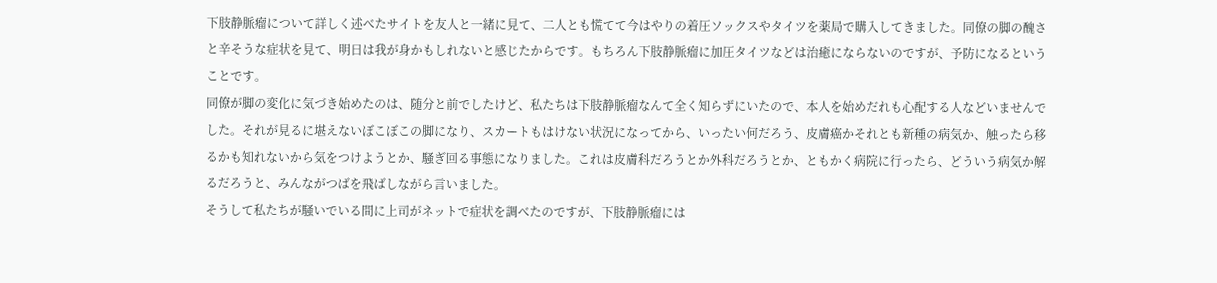下肢静脈瘤について詳しく述べたサイトを友人と一緒に見て、二人とも慌てて今はやりの着圧ソックスやタイツを薬局で購入してきました。同僚の脚の醜さと辛そうな症状を見て、明日は我が身かもしれないと感じたからです。もちろん下肢静脈瘤に加圧タイツなどは治癒にならないのですが、予防になるということです。
同僚が脚の変化に気づき始めたのは、随分と前でしたけど、私たちは下肢静脈瘤なんて全く知らずにいたので、本人を始めだれも心配する人などいませんでした。それが見るに堪えないぼこぼこの脚になり、スカートもはけない状況になってから、いったい何だろう、皮膚癌かそれとも新種の病気か、触ったら移るかも知れないから気をつけようとか、騒ぎ回る事態になりました。これは皮膚科だろうとか外科だろうとか、ともかく病院に行ったら、どういう病気か解るだろうと、みんながつばを飛ばしながら言いました。
そうして私たちが騒いでいる間に上司がネットで症状を調べたのですが、下肢静脈瘤には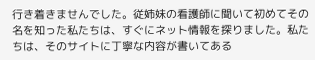行き着きませんでした。従姉妹の看護師に聞いて初めてその名を知った私たちは、すぐにネット情報を探りました。私たちは、そのサイトに丁寧な内容が書いてある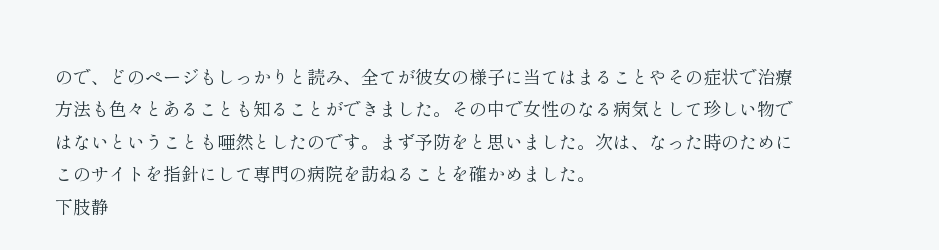ので、どのページもしっかりと読み、全てが彼女の様子に当てはまることやその症状で治療方法も色々とあることも知ることができました。その中で女性のなる病気として珍しい物ではないということも唖然としたのです。まず予防をと思いました。次は、なった時のためにこのサイトを指針にして専門の病院を訪ねることを確かめました。
下肢静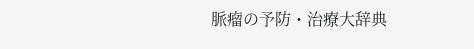脈瘤の予防・治療大辞典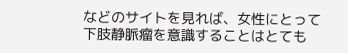などのサイトを見れば、女性にとって下肢静脈瘤を意識することはとても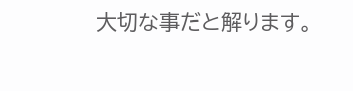大切な事だと解ります。